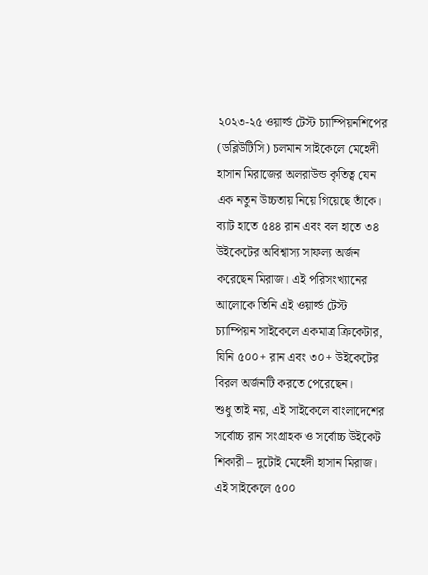২০২৩-২৫ ওয়ার্ল্ড টেস্ট চ্যাম্পিয়নশিপের (ডব্লিউটিসি) চলমান সাইকেলে মেহেদী হাসান মিরাজের অলরাউন্ড কৃতিত্ব যেন এক নতুন উচ্চতায় নিয়ে গিয়েছে তাঁকে। ব্যাট হাতে ৫৪৪ রান এবং বল হাতে ৩৪ উইকেটের অবিশ্বাস্য সাফল্য অর্জন করেছেন মিরাজ। এই পরিসংখ্যানের আলোকে তিনি এই ওয়ার্ল্ড টেস্ট চ্যাম্পিয়ন সাইকেলে একমাত্র ক্রিকেটার, যিনি ৫০০+ রান এবং ৩০+ উইকেটের বিরল অর্জনটি করতে পেরেছেন।
শুধু তাই নয়, এই সাইকেলে বাংলাদেশের সর্বোচ্চ রান সংগ্রাহক ও সর্বোচ্চ উইকেট শিকারী – দুটোই মেহেদী হাসান মিরাজ।
এই সাইকেলে ৫০০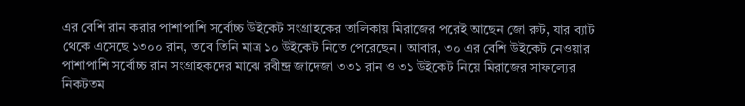এর বেশি রান করার পাশাপাশি সর্বোচ্চ উইকেট সংগ্রাহকের তালিকায় মিরাজের পরেই আছেন জো রুট, যার ব্যাট থেকে এসেছে ১৩০০ রান, তবে তিনি মাত্র ১০ উইকেট নিতে পেরেছেন। আবার, ৩০ এর বেশি উইকেট নেওয়ার পাশাপাশি সর্বোচ্চ রান সংগ্রাহকদের মাঝে রবীন্দ্র জাদেজা ৩৩১ রান ও ৩১ উইকেট নিয়ে মিরাজের সাফল্যের নিকটতম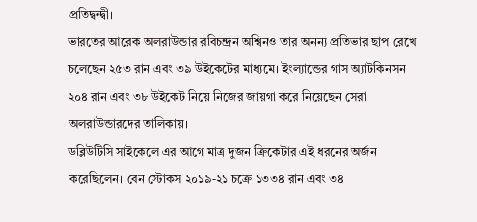প্রতিদ্বন্দ্বী।
ভারতের আরেক অলরাউন্ডার রবিচন্দ্রন অশ্বিনও তার অনন্য প্রতিভার ছাপ রেখে চলেছেন ২৫৩ রান এবং ৩৯ উইকেটের মাধ্যমে। ইংল্যান্ডের গাস অ্যাটকিনসন ২০৪ রান এবং ৩৮ উইকেট নিয়ে নিজের জায়গা করে নিয়েছেন সেরা অলরাউন্ডারদের তালিকায়।
ডব্লিউটিসি সাইকেলে এর আগে মাত্র দুজন ক্রিকেটার এই ধরনের অর্জন করেছিলেন। বেন স্টোকস ২০১৯-২১ চক্রে ১৩৩৪ রান এবং ৩৪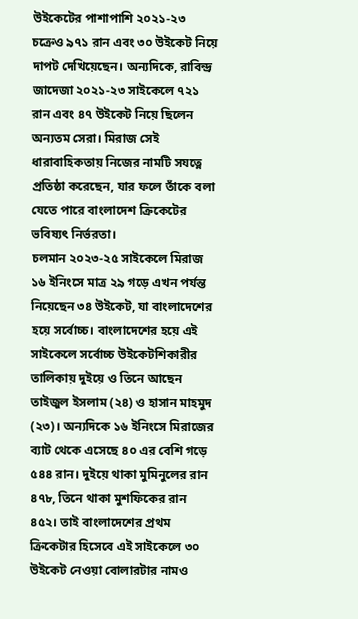উইকেটের পাশাপাশি ২০২১-২৩ চক্রেও ৯৭১ রান এবং ৩০ উইকেট নিয়ে দাপট দেখিয়েছেন। অন্যদিকে, রাবিন্দ্র জাদেজা ২০২১-২৩ সাইকেলে ৭২১ রান এবং ৪৭ উইকেট নিয়ে ছিলেন অন্যতম সেরা। মিরাজ সেই ধারাবাহিকতায় নিজের নামটি সযত্নে প্রতিষ্ঠা করেছেন, যার ফলে তাঁকে বলা যেতে পারে বাংলাদেশ ক্রিকেটের ভবিষ্যৎ নির্ভরতা।
চলমান ২০২৩-২৫ সাইকেলে মিরাজ ১৬ ইনিংসে মাত্র ২৯ গড়ে এখন পর্যন্ত নিয়েছেন ৩৪ উইকেট, যা বাংলাদেশের হয়ে সর্বোচ্চ। বাংলাদেশের হয়ে এই সাইকেলে সর্বোচ্চ উইকেটশিকারীর তালিকায় দুইয়ে ও তিনে আছেন তাইজুল ইসলাম (২৪) ও হাসান মাহমুদ (২৩)। অন্যদিকে ১৬ ইনিংসে মিরাজের ব্যাট থেকে এসেছে ৪০ এর বেশি গড়ে ৫৪৪ রান। দুইয়ে থাকা মুমিনুলের রান ৪৭৮, তিনে থাকা মুশফিকের রান ৪৫২। তাই বাংলাদেশের প্রথম ক্রিকেটার হিসেবে এই সাইকেলে ৩০ উইকেট নেওয়া বোলারটার নামও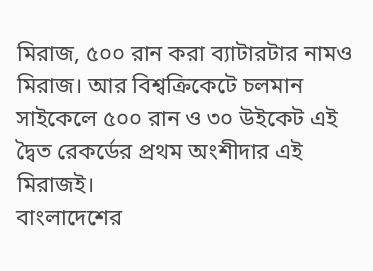মিরাজ, ৫০০ রান করা ব্যাটারটার নামও মিরাজ। আর বিশ্বক্রিকেটে চলমান সাইকেলে ৫০০ রান ও ৩০ উইকেট এই দ্বৈত রেকর্ডের প্রথম অংশীদার এই মিরাজই।
বাংলাদেশের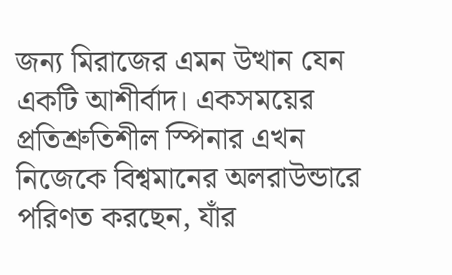জন্য মিরাজের এমন উত্থান যেন একটি আশীর্বাদ। একসময়ের প্রতিশ্রুতিশীল স্পিনার এখন নিজেকে বিশ্বমানের অলরাউন্ডারে পরিণত করছেন, যাঁর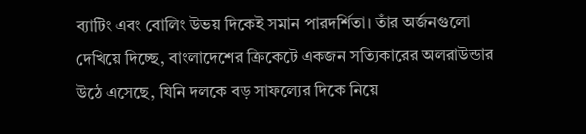ব্যাটিং এবং বোলিং উভয় দিকেই সমান পারদর্শিতা। তাঁর অর্জনগুলো দেখিয়ে দিচ্ছে, বাংলাদেশের ক্রিকেটে একজন সত্যিকারের অলরাউন্ডার উঠে এসেছে, যিনি দলকে বড় সাফল্যের দিকে নিয়ে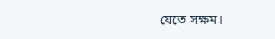যেতে সক্ষম।